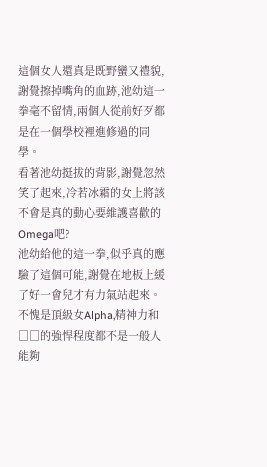這個女人還真是既野蠻又禮貌,謝覺擦掉嘴角的血跡,池幼這一拳毫不留情,兩個人從前好歹都是在一個學校裡進修過的同學。
看著池幼挺拔的背影,謝覺忽然笑了起來,冷若冰霜的女上將該不會是真的動心要維護喜歡的Omega吧?
池幼給他的這一拳,似乎真的應驗了這個可能,謝覺在地板上緩了好一會兒才有力氣站起來。
不愧是頂級女Alpha,精神力和□□的強悍程度都不是一般人能夠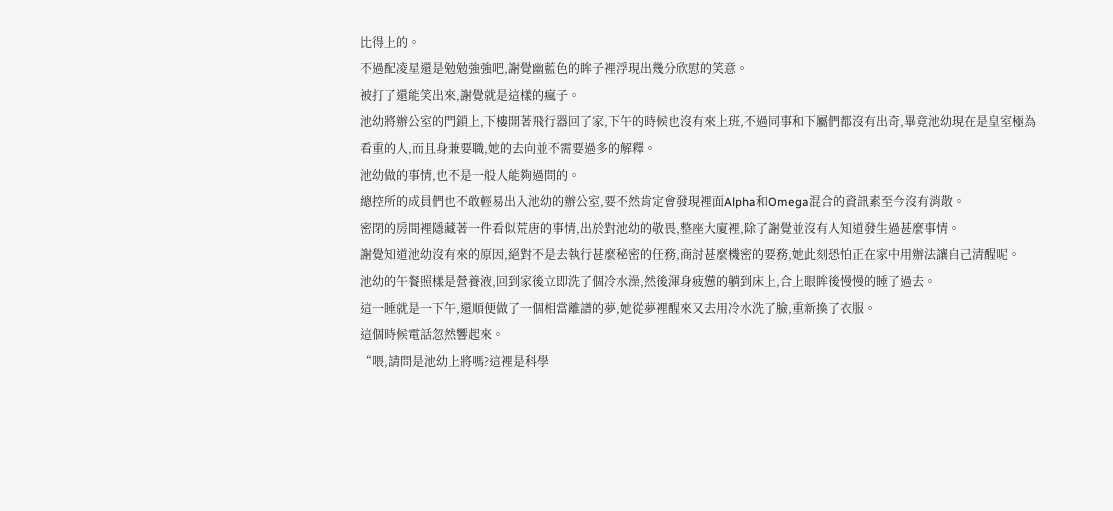比得上的。
不過配凌星還是勉勉強強吧,謝覺幽藍色的眸子裡浮現出幾分欣慰的笑意。
被打了還能笑出來,謝覺就是這樣的瘋子。
池幼將辦公室的門鎖上,下樓開著飛行器回了家,下午的時候也沒有來上班,不過同事和下屬們都沒有出奇,畢竟池幼現在是皇室極為看重的人,而且身兼要職,她的去向並不需要過多的解釋。
池幼做的事情,也不是一般人能夠過問的。
總控所的成員們也不敢輕易出入池幼的辦公室,要不然肯定會發現裡面Alpha和Omega混合的資訊素至今沒有消散。
密閉的房間裡隱藏著一件看似荒唐的事情,出於對池幼的敬畏,整座大廈裡,除了謝覺並沒有人知道發生過甚麼事情。
謝覺知道池幼沒有來的原因,絕對不是去執行甚麼秘密的任務,商討甚麼機密的要務,她此刻恐怕正在家中用辦法讓自己清醒呢。
池幼的午餐照樣是營養液,回到家後立即洗了個冷水澡,然後渾身疲憊的躺到床上,合上眼眸後慢慢的睡了過去。
這一睡就是一下午,還順便做了一個相當離譜的夢,她從夢裡醒來又去用冷水洗了臉,重新換了衣服。
這個時候電話忽然響起來。
“喂,請問是池幼上將嗎?這裡是科學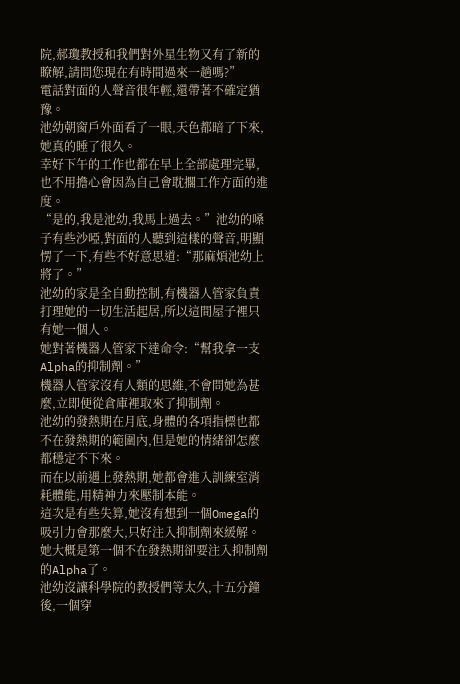院,郝瓊教授和我們對外星生物又有了新的瞭解,請問您現在有時間過來一趟嗎?”
電話對面的人聲音很年輕,還帶著不確定猶豫。
池幼朝窗戶外面看了一眼,天色都暗了下來,她真的睡了很久。
幸好下午的工作也都在早上全部處理完畢,也不用擔心會因為自己會耽擱工作方面的進度。
“是的,我是池幼,我馬上過去。”池幼的嗓子有些沙啞,對面的人聽到這樣的聲音,明顯愣了一下,有些不好意思道:“那麻煩池幼上將了。”
池幼的家是全自動控制,有機器人管家負責打理她的一切生活起居,所以這間屋子裡只有她一個人。
她對著機器人管家下達命令:“幫我拿一支Alpha的抑制劑。”
機器人管家沒有人類的思維,不會問她為甚麼,立即便從倉庫裡取來了抑制劑。
池幼的發熱期在月底,身體的各項指標也都不在發熱期的範圍內,但是她的情緒卻怎麼都穩定不下來。
而在以前遇上發熱期,她都會進入訓練室消耗體能,用精神力來壓制本能。
這次是有些失算,她沒有想到一個Omega的吸引力會那麼大,只好注入抑制劑來緩解。
她大概是第一個不在發熱期卻要注入抑制劑的Alpha了。
池幼沒讓科學院的教授們等太久,十五分鐘後,一個穿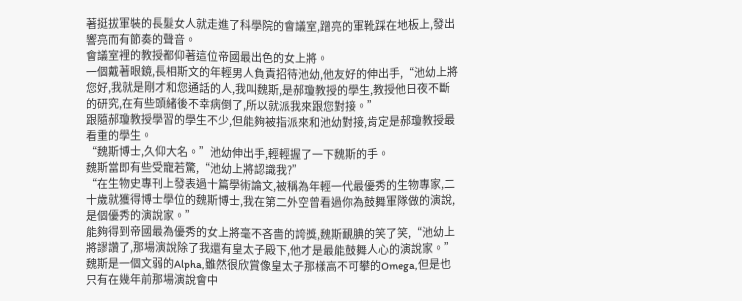著挺拔軍裝的長髮女人就走進了科學院的會議室,蹭亮的軍靴踩在地板上,發出響亮而有節奏的聲音。
會議室裡的教授都仰著這位帝國最出色的女上將。
一個戴著眼鏡,長相斯文的年輕男人負責招待池幼,他友好的伸出手,“池幼上將您好,我就是剛才和您通話的人,我叫魏斯,是郝瓊教授的學生,教授他日夜不斷的研究,在有些頭緒後不幸病倒了,所以就派我來跟您對接。”
跟隨郝瓊教授學習的學生不少,但能夠被指派來和池幼對接,肯定是郝瓊教授最看重的學生。
“魏斯博士,久仰大名。”池幼伸出手,輕輕握了一下魏斯的手。
魏斯當即有些受寵若驚,“池幼上將認識我?”
“在生物史專刊上發表過十篇學術論文,被稱為年輕一代最優秀的生物專家,二十歲就獲得博士學位的魏斯博士,我在第二外空曾看過你為鼓舞軍隊做的演說,是個優秀的演說家。”
能夠得到帝國最為優秀的女上將毫不吝嗇的誇獎,魏斯靦腆的笑了笑,“池幼上將謬讚了,那場演說除了我還有皇太子殿下,他才是最能鼓舞人心的演說家。”
魏斯是一個文弱的Alpha,雖然很欣賞像皇太子那樣高不可攀的Omega,但是也只有在幾年前那場演說會中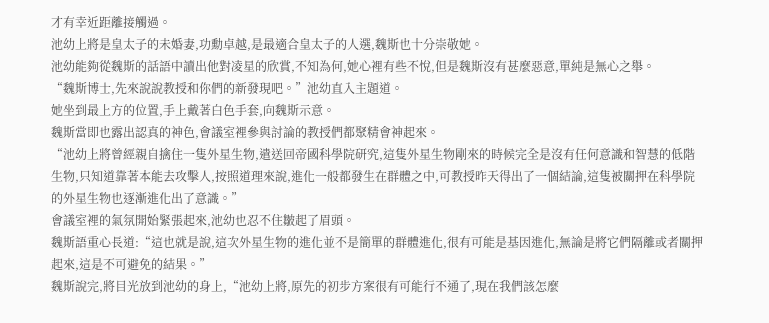才有幸近距離接觸過。
池幼上將是皇太子的未婚妻,功勳卓越,是最適合皇太子的人選,魏斯也十分崇敬她。
池幼能夠從魏斯的話語中讀出他對凌星的欣賞,不知為何,她心裡有些不悅,但是魏斯沒有甚麼惡意,單純是無心之舉。
“魏斯博士,先來說說教授和你們的新發現吧。”池幼直入主題道。
她坐到最上方的位置,手上戴著白色手套,向魏斯示意。
魏斯當即也露出認真的神色,會議室裡參與討論的教授們都聚精會神起來。
“池幼上將曾經親自擒住一隻外星生物,遣送回帝國科學院研究,這隻外星生物剛來的時候完全是沒有任何意識和智慧的低階生物,只知道靠著本能去攻擊人,按照道理來說,進化一般都發生在群體之中,可教授昨天得出了一個結論,這隻被關押在科學院的外星生物也逐漸進化出了意識。”
會議室裡的氣氛開始緊張起來,池幼也忍不住皺起了眉頭。
魏斯語重心長道:“這也就是說,這次外星生物的進化並不是簡單的群體進化,很有可能是基因進化,無論是將它們隔離或者關押起來,這是不可避免的結果。”
魏斯說完,將目光放到池幼的身上,“池幼上將,原先的初步方案很有可能行不通了,現在我們該怎麼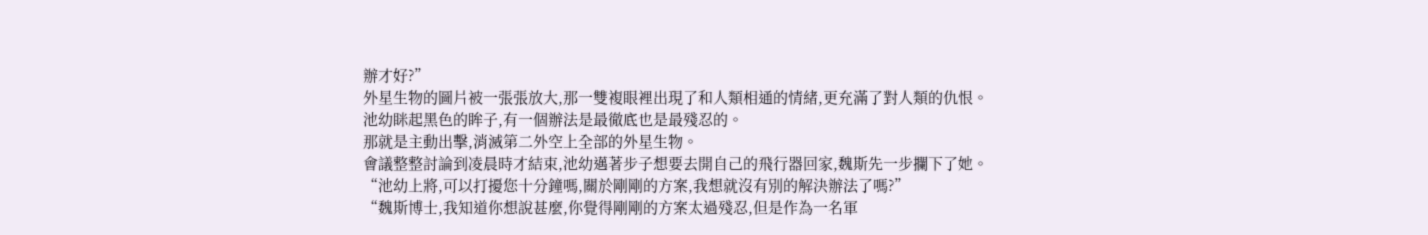辦才好?”
外星生物的圖片被一張張放大,那一雙複眼裡出現了和人類相通的情緒,更充滿了對人類的仇恨。
池幼眯起黑色的眸子,有一個辦法是最徹底也是最殘忍的。
那就是主動出擊,消滅第二外空上全部的外星生物。
會議整整討論到凌晨時才結束,池幼邁著步子想要去開自己的飛行器回家,魏斯先一步攔下了她。
“池幼上將,可以打擾您十分鐘嗎,關於剛剛的方案,我想就沒有別的解決辦法了嗎?”
“魏斯博士,我知道你想說甚麼,你覺得剛剛的方案太過殘忍,但是作為一名軍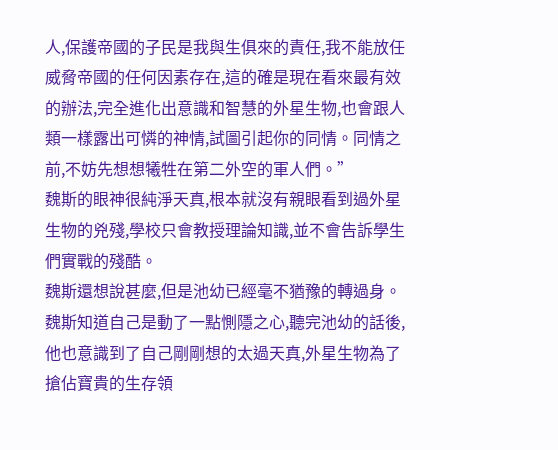人,保護帝國的子民是我與生俱來的責任,我不能放任威脅帝國的任何因素存在,這的確是現在看來最有效的辦法,完全進化出意識和智慧的外星生物,也會跟人類一樣露出可憐的神情,試圖引起你的同情。同情之前,不妨先想想犧牲在第二外空的軍人們。”
魏斯的眼神很純淨天真,根本就沒有親眼看到過外星生物的兇殘,學校只會教授理論知識,並不會告訴學生們實戰的殘酷。
魏斯還想說甚麼,但是池幼已經毫不猶豫的轉過身。
魏斯知道自己是動了一點惻隱之心,聽完池幼的話後,他也意識到了自己剛剛想的太過天真,外星生物為了搶佔寶貴的生存領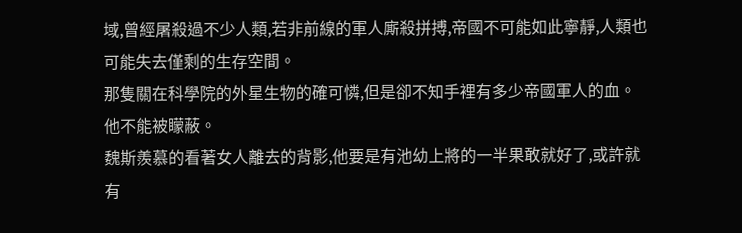域,曾經屠殺過不少人類,若非前線的軍人廝殺拼搏,帝國不可能如此寧靜,人類也可能失去僅剩的生存空間。
那隻關在科學院的外星生物的確可憐,但是卻不知手裡有多少帝國軍人的血。
他不能被矇蔽。
魏斯羨慕的看著女人離去的背影,他要是有池幼上將的一半果敢就好了,或許就有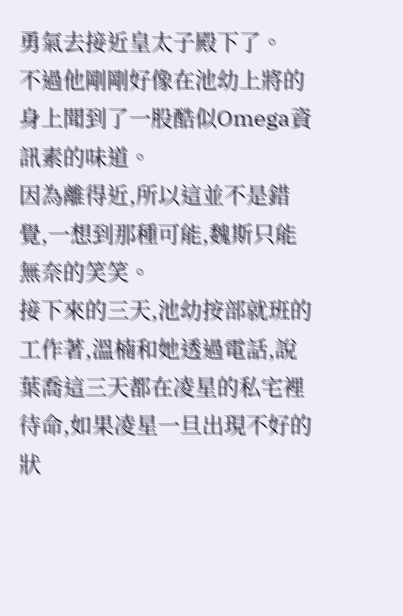勇氣去接近皇太子殿下了。
不過他剛剛好像在池幼上將的身上聞到了一股酷似Omega資訊素的味道。
因為離得近,所以這並不是錯覺,一想到那種可能,魏斯只能無奈的笑笑。
接下來的三天,池幼按部就班的工作著,溫楠和她透過電話,說葉喬這三天都在凌星的私宅裡待命,如果凌星一旦出現不好的狀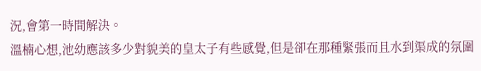況,會第一時間解決。
溫楠心想,池幼應該多少對貌美的皇太子有些感覺,但是卻在那種緊張而且水到渠成的氛圍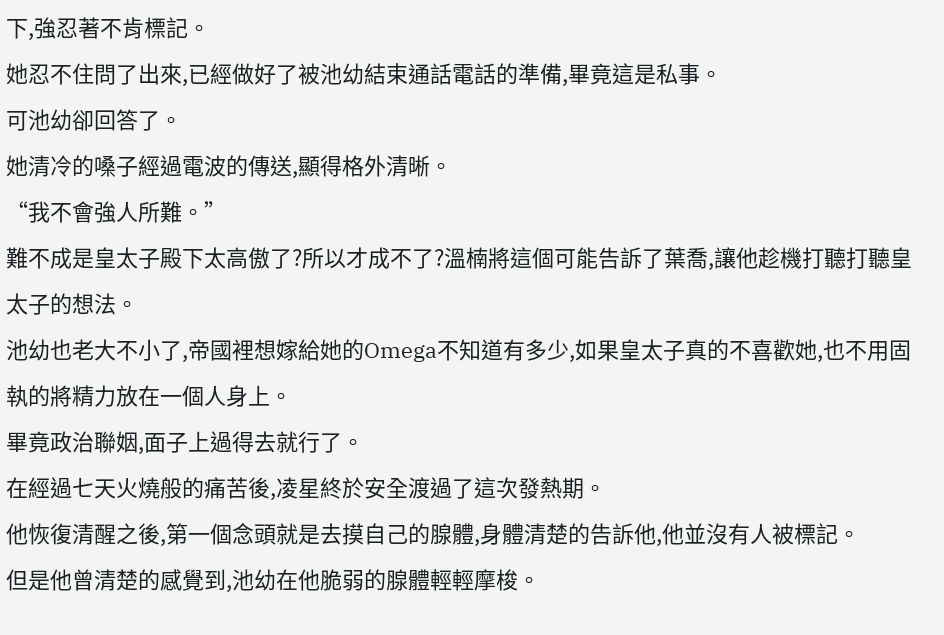下,強忍著不肯標記。
她忍不住問了出來,已經做好了被池幼結束通話電話的準備,畢竟這是私事。
可池幼卻回答了。
她清冷的嗓子經過電波的傳送,顯得格外清晰。
“我不會強人所難。”
難不成是皇太子殿下太高傲了?所以才成不了?溫楠將這個可能告訴了葉喬,讓他趁機打聽打聽皇太子的想法。
池幼也老大不小了,帝國裡想嫁給她的Omega不知道有多少,如果皇太子真的不喜歡她,也不用固執的將精力放在一個人身上。
畢竟政治聯姻,面子上過得去就行了。
在經過七天火燒般的痛苦後,凌星終於安全渡過了這次發熱期。
他恢復清醒之後,第一個念頭就是去摸自己的腺體,身體清楚的告訴他,他並沒有人被標記。
但是他曾清楚的感覺到,池幼在他脆弱的腺體輕輕摩梭。